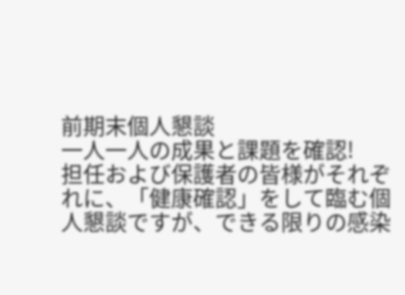前期末個人懇談
一人一人の成果と課題を確認!
担任および保護者の皆様がそれぞれに、「健康確認」をして臨む個人懇談ですが、できる限りの感染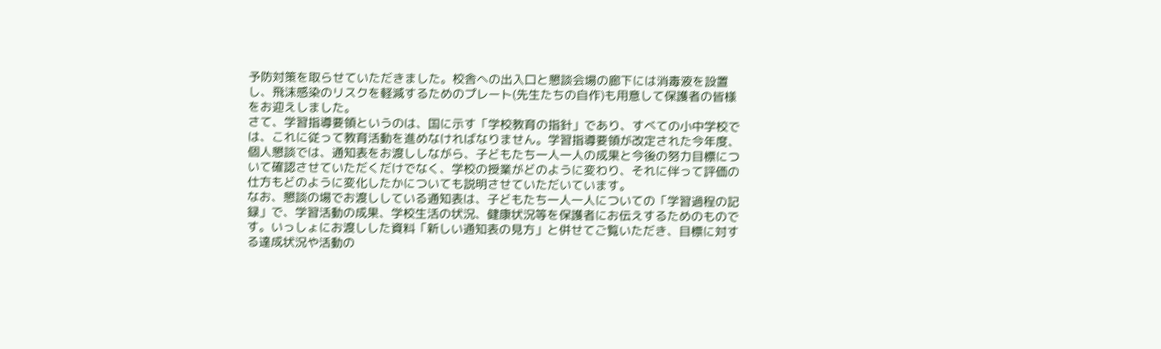予防対策を取らせていただきました。校舎への出入口と懇談会場の廊下には消毒液を設置し、飛沫感染のリスクを軽減するためのプレート(先生たちの自作)も用意して保護者の皆様をお迎えしました。
さて、学習指導要領というのは、国に示す「学校教育の指針」であり、すべての小中学校では、これに従って教育活動を進めなければなりません。学習指導要領が改定された今年度、個人懇談では、通知表をお渡ししながら、子どもたち一人一人の成果と今後の努力目標について確認させていただくだけでなく、学校の授業がどのように変わり、それに伴って評価の仕方もどのように変化したかについても説明させていただいています。
なお、懇談の場でお渡ししている通知表は、子どもたち一人一人についての「学習過程の記録」で、学習活動の成果、学校生活の状況、健康状況等を保護者にお伝えするためのものです。いっしょにお渡しした資料「新しい通知表の見方」と併せてご覧いただき、目標に対する達成状況や活動の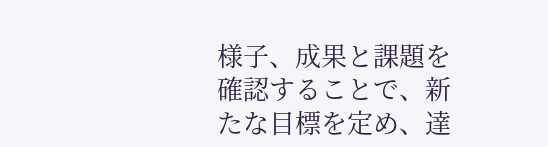様子、成果と課題を確認することで、新たな目標を定め、達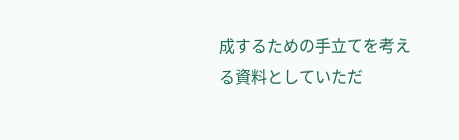成するための手立てを考える資料としていただ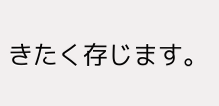きたく存じます。